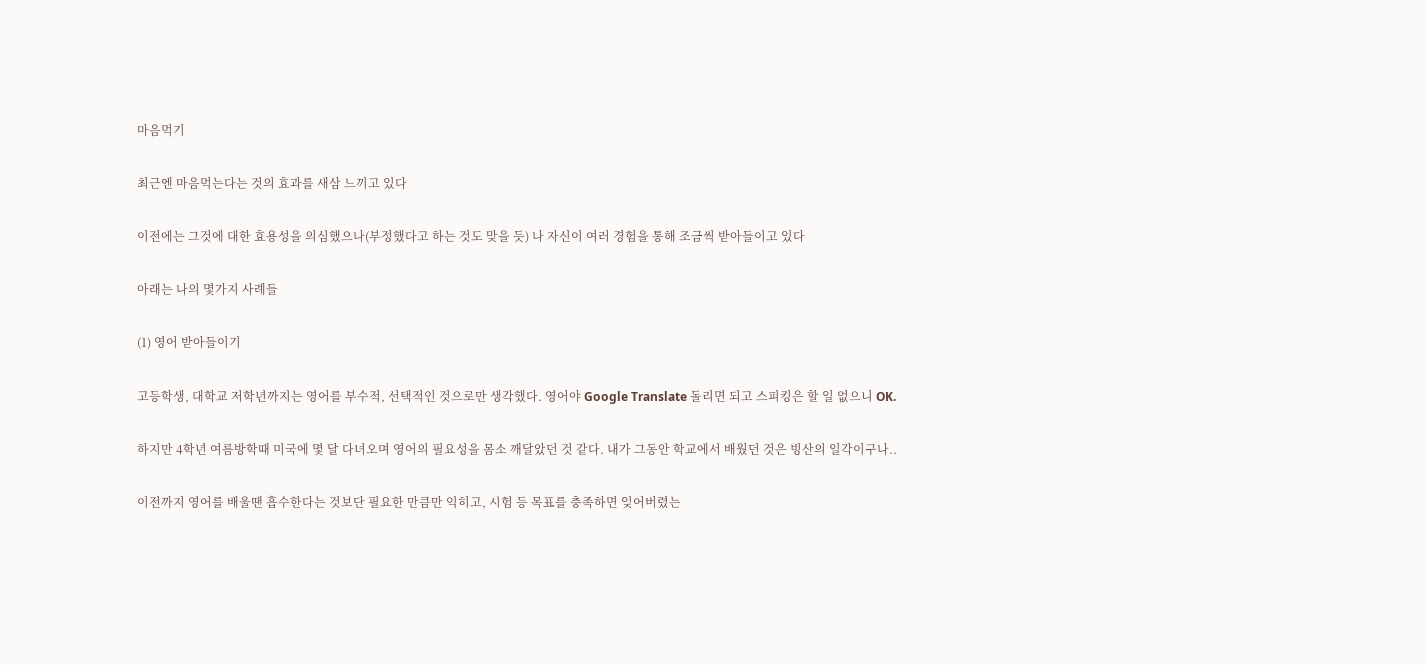마음먹기

최근엔 마음먹는다는 것의 효과를 새삼 느끼고 있다

이전에는 그것에 대한 효용성을 의심했으나(부정했다고 하는 것도 맞을 듯) 나 자신이 여러 경험을 통해 조금씩 받아들이고 있다

아래는 나의 몇가지 사례들

(1) 영어 받아들이기

고등학생, 대학교 저학년까지는 영어를 부수적, 선택적인 것으로만 생각했다. 영어야 Google Translate 돌리면 되고 스피킹은 할 일 없으니 OK.

하지만 4학년 여름방학때 미국에 몇 달 다녀오며 영어의 필요성을 몸소 깨달았던 것 같다. 내가 그동안 학교에서 배웠던 것은 빙산의 일각이구나..

이전까지 영어를 배울땐 흡수한다는 것보단 필요한 만큼만 익히고, 시험 등 목표를 충족하면 잊어버렸는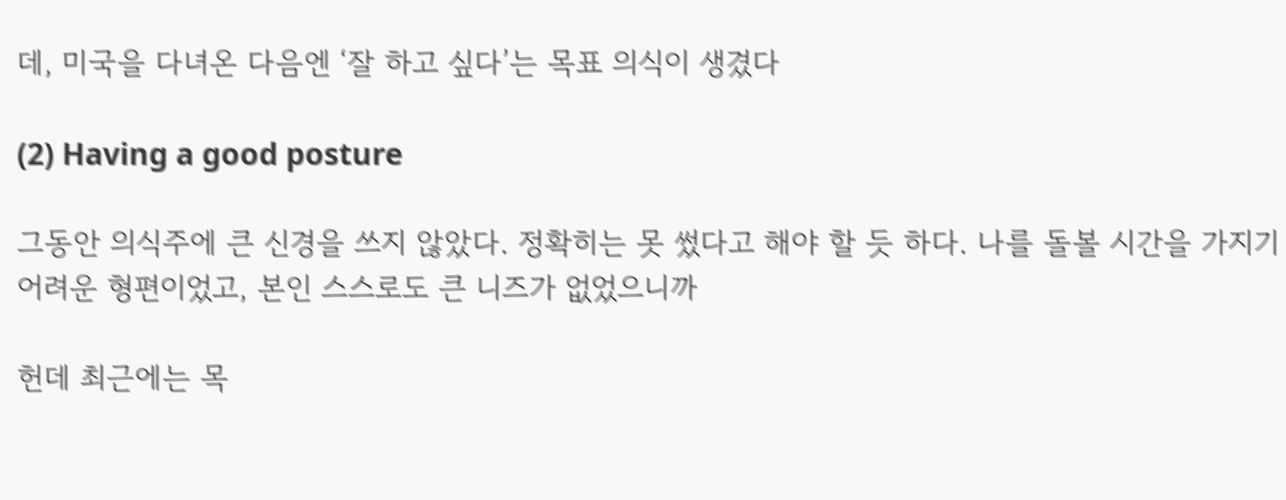데, 미국을 다녀온 다음엔 ‘잘 하고 싶다’는 목표 의식이 생겼다

(2) Having a good posture

그동안 의식주에 큰 신경을 쓰지 않았다. 정확히는 못 썼다고 해야 할 듯 하다. 나를 돌볼 시간을 가지기 어려운 형편이었고, 본인 스스로도 큰 니즈가 없었으니까

헌데 최근에는 목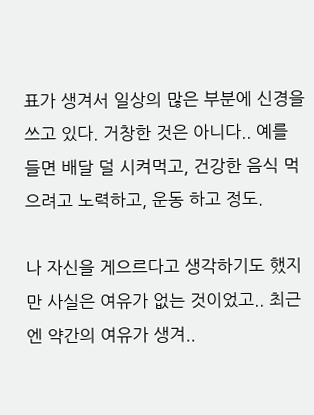표가 생겨서 일상의 많은 부분에 신경을 쓰고 있다. 거창한 것은 아니다.. 예를 들면 배달 덜 시켜먹고, 건강한 음식 먹으려고 노력하고, 운동 하고 정도.

나 자신을 게으르다고 생각하기도 했지만 사실은 여유가 없는 것이었고.. 최근엔 약간의 여유가 생겨..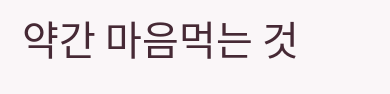약간 마음먹는 것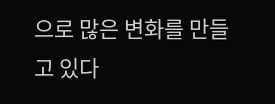으로 많은 변화를 만들고 있다